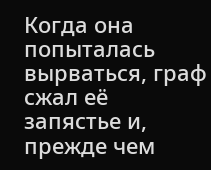Когда она попыталась вырваться, граф сжал её запястье и, прежде чем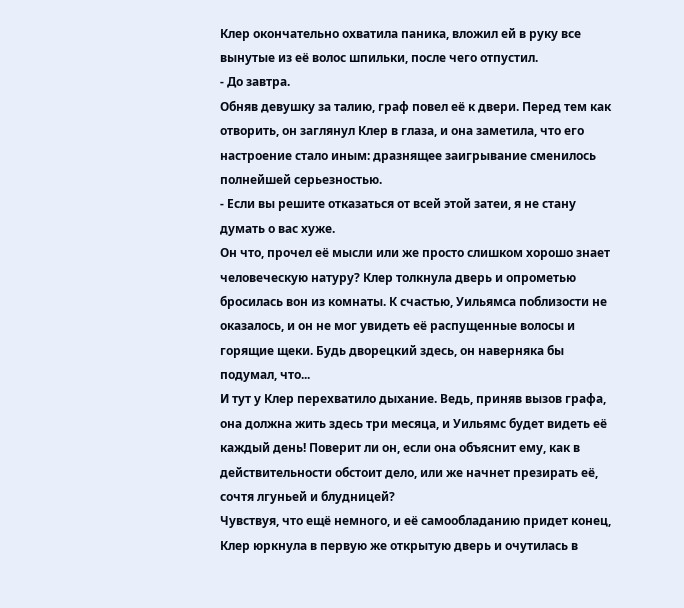Клер окончательно охватила паника, вложил ей в руку все вынутые из её волос шпильки, после чего отпустил.
- До завтра.
Обняв девушку за талию, граф повел её к двери. Перед тем как отворить, он заглянул Клер в глаза, и она заметила, что его настроение стало иным: дразнящее заигрывание сменилось полнейшей серьезностью.
- Если вы решите отказаться от всей этой затеи, я не стану думать о вас хуже.
Он что, прочел её мысли или же просто слишком хорошо знает человеческую натуру? Клер толкнула дверь и опрометью бросилась вон из комнаты. К счастью, Уильямса поблизости не оказалось, и он не мог увидеть её распущенные волосы и горящие щеки. Будь дворецкий здесь, он наверняка бы подумал, что...
И тут у Клер перехватило дыхание. Ведь, приняв вызов графа, она должна жить здесь три месяца, и Уильямс будет видеть её каждый день! Поверит ли он, если она объяснит ему, как в действительности обстоит дело, или же начнет презирать её, сочтя лгуньей и блудницей?
Чувствуя, что ещё немного, и её самообладанию придет конец, Клер юркнула в первую же открытую дверь и очутилась в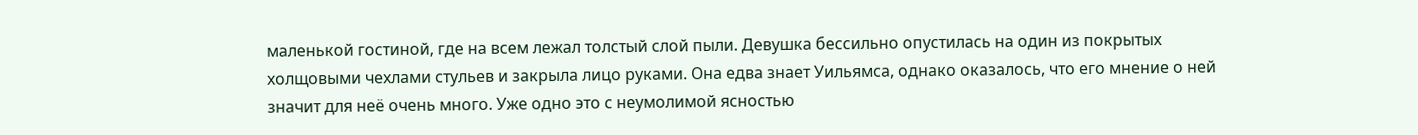маленькой гостиной, где на всем лежал толстый слой пыли. Девушка бессильно опустилась на один из покрытых холщовыми чехлами стульев и закрыла лицо руками. Она едва знает Уильямса, однако оказалось, что его мнение о ней значит для неё очень много. Уже одно это с неумолимой ясностью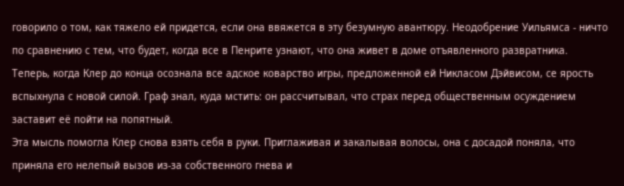говорило о том, как тяжело ей придется, если она ввяжется в эту безумную авантюру. Неодобрение Уильямса - ничто по сравнению с тем, что будет, когда все в Пенрите узнают, что она живет в доме отъявленного развратника.
Теперь, когда Клер до конца осознала все адское коварство игры, предложенной ей Никласом Дэйвисом, се ярость вспыхнула с новой силой. Граф знал, куда мстить: он рассчитывал, что страх перед общественным осуждением заставит её пойти на попятный.
Эта мысль помогла Клер снова взять себя в руки. Приглаживая и закалывая волосы, она с досадой поняла, что приняла его нелепый вызов из-за собственного гнева и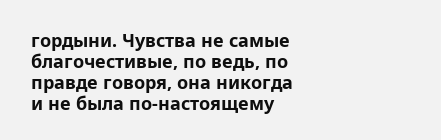гордыни. Чувства не самые благочестивые, по ведь, по правде говоря, она никогда и не была по-настоящему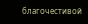благочестивой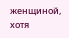женщиной, хотя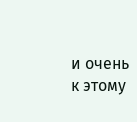и очень к этому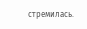стремилась.